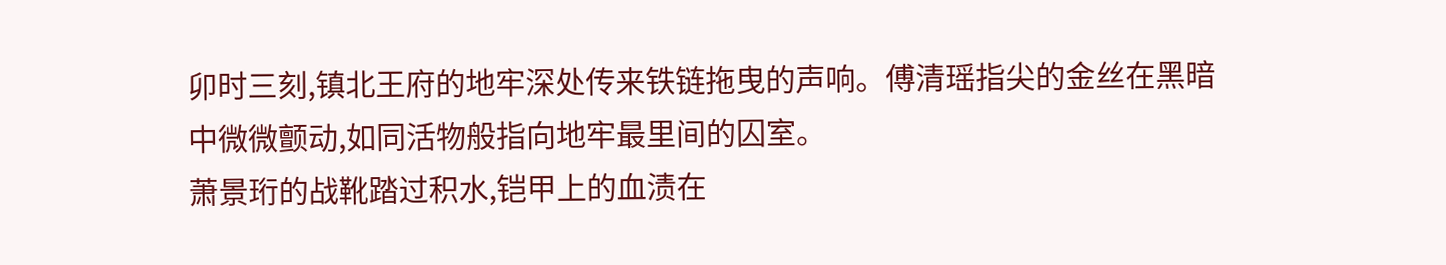卯时三刻,镇北王府的地牢深处传来铁链拖曳的声响。傅清瑶指尖的金丝在黑暗中微微颤动,如同活物般指向地牢最里间的囚室。
萧景珩的战靴踏过积水,铠甲上的血渍在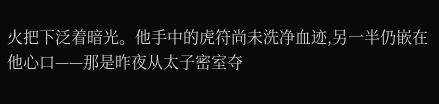火把下泛着暗光。他手中的虎符尚未洗净血迹,另一半仍嵌在他心口——那是昨夜从太子密室夺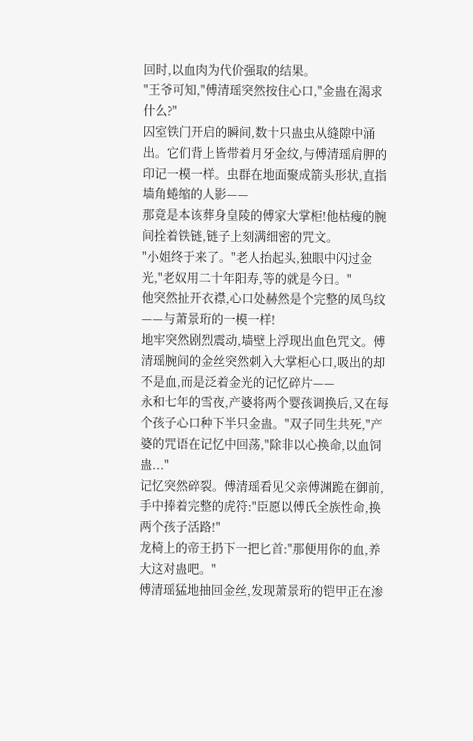回时,以血肉为代价强取的结果。
"王爷可知,"傅清瑶突然按住心口,"金蛊在渴求什么?"
囚室铁门开启的瞬间,数十只蛊虫从缝隙中涌出。它们背上皆带着月牙金纹,与傅清瑶肩胛的印记一模一样。虫群在地面聚成箭头形状,直指墙角蜷缩的人影——
那竟是本该葬身皇陵的傅家大掌柜!他枯瘦的腕间拴着铁链,链子上刻满细密的咒文。
"小姐终于来了。"老人抬起头,独眼中闪过金光,"老奴用二十年阳寿,等的就是今日。"
他突然扯开衣襟,心口处赫然是个完整的凤鸟纹——与萧景珩的一模一样!
地牢突然剧烈震动,墙壁上浮现出血色咒文。傅清瑶腕间的金丝突然刺入大掌柜心口,吸出的却不是血,而是泛着金光的记忆碎片——
永和七年的雪夜,产婆将两个婴孩调换后,又在每个孩子心口种下半只金蛊。"双子同生共死,"产婆的咒语在记忆中回荡,"除非以心换命,以血饲蛊..."
记忆突然碎裂。傅清瑶看见父亲傅渊跪在御前,手中捧着完整的虎符:"臣愿以傅氏全族性命,换两个孩子活路!"
龙椅上的帝王扔下一把匕首:"那便用你的血,养大这对蛊吧。"
傅清瑶猛地抽回金丝,发现萧景珩的铠甲正在渗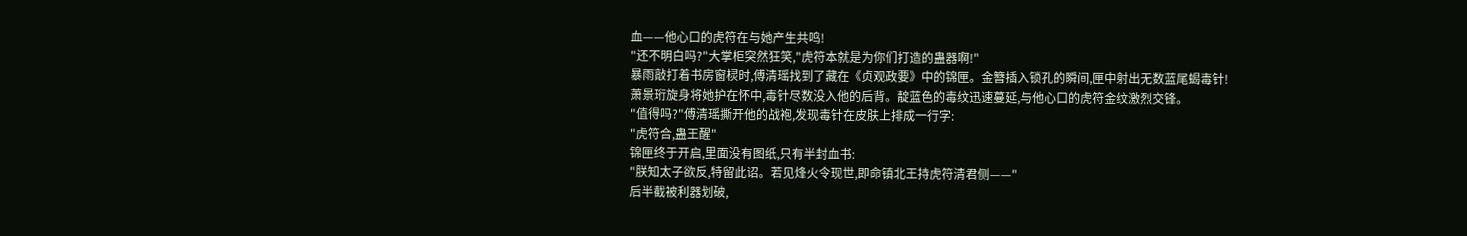血——他心口的虎符在与她产生共鸣!
"还不明白吗?"大掌柜突然狂笑,"虎符本就是为你们打造的蛊器啊!"
暴雨敲打着书房窗棂时,傅清瑶找到了藏在《贞观政要》中的锦匣。金簪插入锁孔的瞬间,匣中射出无数蓝尾蝎毒针!
萧景珩旋身将她护在怀中,毒针尽数没入他的后背。靛蓝色的毒纹迅速蔓延,与他心口的虎符金纹激烈交锋。
"值得吗?"傅清瑶撕开他的战袍,发现毒针在皮肤上排成一行字:
"虎符合,蛊王醒"
锦匣终于开启,里面没有图纸,只有半封血书:
"朕知太子欲反,特留此诏。若见烽火令现世,即命镇北王持虎符清君侧——"
后半截被利器划破,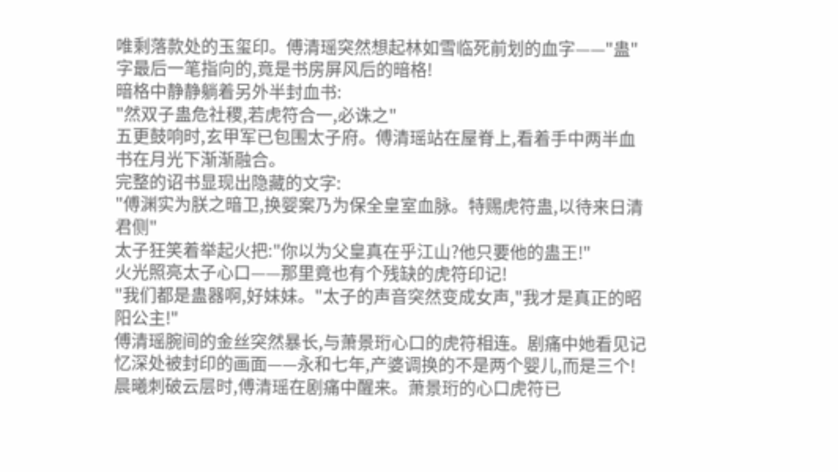唯剩落款处的玉玺印。傅清瑶突然想起林如雪临死前划的血字——"蛊"字最后一笔指向的,竟是书房屏风后的暗格!
暗格中静静躺着另外半封血书:
"然双子蛊危社稷,若虎符合一,必诛之"
五更鼓响时,玄甲军已包围太子府。傅清瑶站在屋脊上,看着手中两半血书在月光下渐渐融合。
完整的诏书显现出隐藏的文字:
"傅渊实为朕之暗卫,换婴案乃为保全皇室血脉。特赐虎符蛊,以待来日清君侧"
太子狂笑着举起火把:"你以为父皇真在乎江山?他只要他的蛊王!"
火光照亮太子心口——那里竟也有个残缺的虎符印记!
"我们都是蛊器啊,好妹妹。"太子的声音突然变成女声,"我才是真正的昭阳公主!"
傅清瑶腕间的金丝突然暴长,与萧景珩心口的虎符相连。剧痛中她看见记忆深处被封印的画面——永和七年,产婆调换的不是两个婴儿,而是三个!
晨曦刺破云层时,傅清瑶在剧痛中醒来。萧景珩的心口虎符已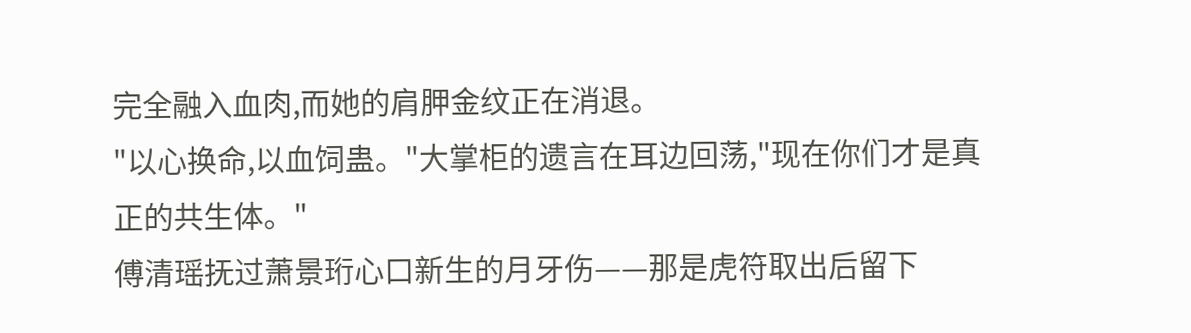完全融入血肉,而她的肩胛金纹正在消退。
"以心换命,以血饲蛊。"大掌柜的遗言在耳边回荡,"现在你们才是真正的共生体。"
傅清瑶抚过萧景珩心口新生的月牙伤——那是虎符取出后留下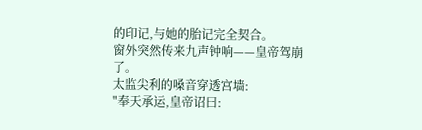的印记,与她的胎记完全契合。
窗外突然传来九声钟响——皇帝驾崩了。
太监尖利的嗓音穿透宫墙:
"奉天承运,皇帝诏曰: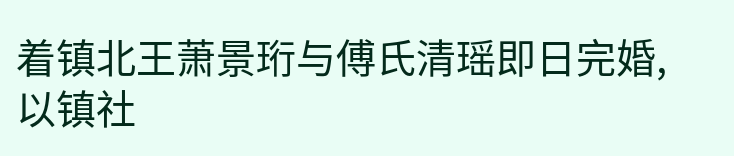着镇北王萧景珩与傅氏清瑶即日完婚,以镇社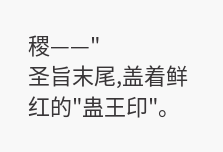稷——"
圣旨末尾,盖着鲜红的"蛊王印"。